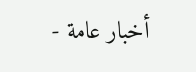أخبار عامة -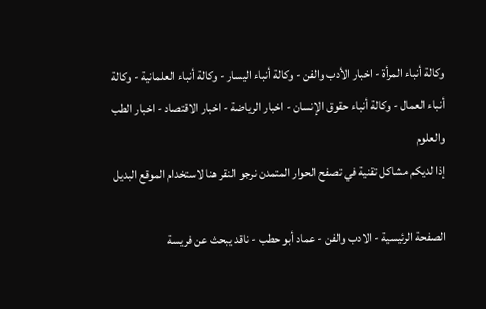وكالة أنباء المرأة - اخبار الأدب والفن - وكالة أنباء اليسار - وكالة أنباء العلمانية - وكالة أنباء العمال - وكالة أنباء حقوق الإنسان - اخبار الرياضة - اخبار الاقتصاد - اخبار الطب والعلوم
إذا لديكم مشاكل تقنية في تصفح الحوار المتمدن نرجو النقر هنا لاستخدام الموقع البديل

الصفحة الرئيسية - الادب والفن - عماد أبو حطب - ناقد يبحث عن فريسة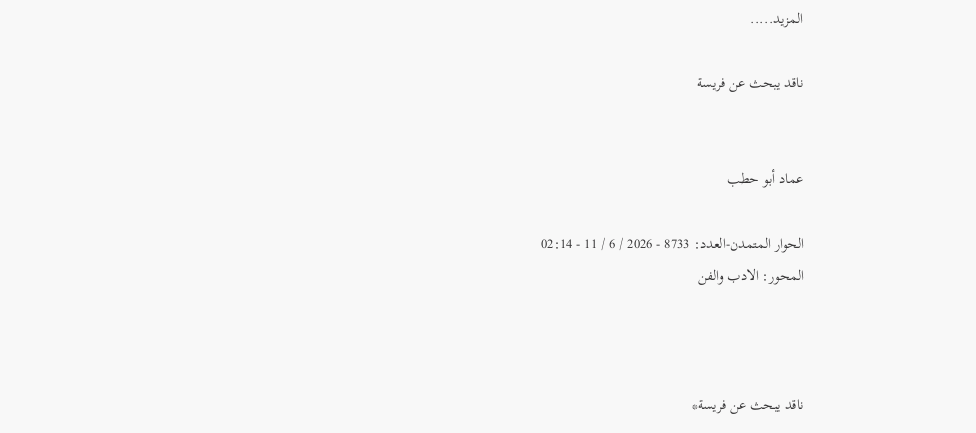المزيد.....

ناقد يبحث عن فريسة


عماد أبو حطب

الحوار المتمدن-العدد: 8733 - 2026 / 6 / 11 - 02:14
المحور: الادب والفن



ناقد يبحث عن فريسة*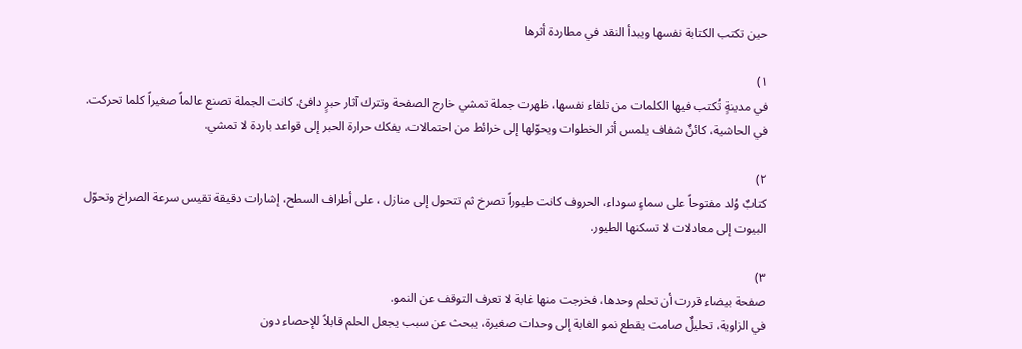حين تكتب الكتابة نفسها ويبدأ النقد في مطاردة أثرها

١)
في مدينةٍ تُكتب فيها الكلمات من تلقاء نفسها، ظهرت جملة تمشي خارج الصفحة وتترك آثار حبرٍ دافئ. كانت الجملة تصنع عالماً صغيراً كلما تحركت.
في الحاشية، كائنٌ شفاف يلمس أثر الخطوات ويحوّلها إلى خرائط من احتمالات، يفكك حرارة الحبر إلى قواعد باردة لا تمشي.

٢)
كتابٌ وُلد مفتوحاً على سماءٍ سوداء، الحروف كانت طيوراً تصرخ ثم تتحول إلى منازل ، على أطراف السطح، إشارات دقيقة تقيس سرعة الصراخ وتحوّل البيوت إلى معادلات لا تسكنها الطيور.

٣)
صفحة بيضاء قررت أن تحلم وحدها، فخرجت منها غابة لا تعرف التوقف عن النمو.
في الزاوية، تحليلٌ صامت يقطع نمو الغابة إلى وحدات صغيرة، يبحث عن سبب يجعل الحلم قابلاً للإحصاء دون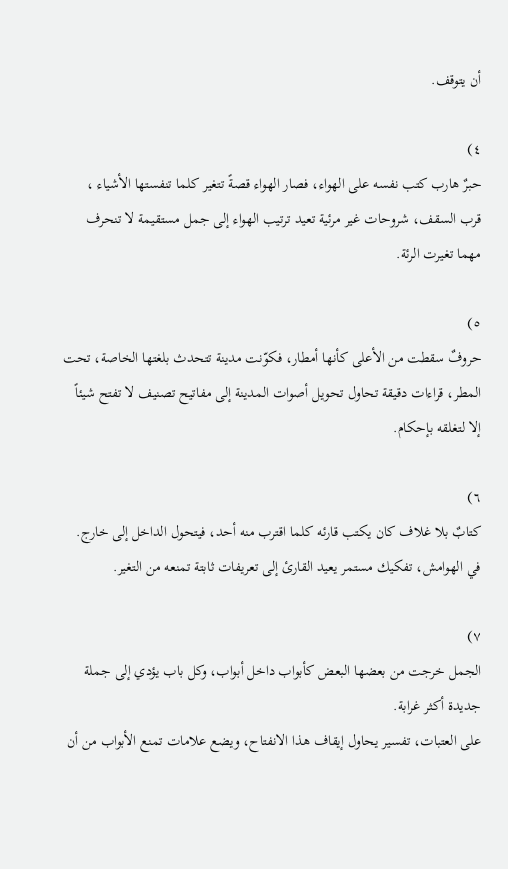أن يتوقف.

٤)
حبرٌ هارب كتب نفسه على الهواء، فصار الهواء قصةً تتغير كلما تنفستها الأشياء ، قرب السقف، شروحات غير مرئية تعيد ترتيب الهواء إلى جمل مستقيمة لا تنحرف مهما تغيرت الرئة.

٥)
حروفٌ سقطت من الأعلى كأنها أمطار، فكوّنت مدينة تتحدث بلغتها الخاصة، تحت المطر، قراءات دقيقة تحاول تحويل أصوات المدينة إلى مفاتيح تصنيف لا تفتح شيئاً إلا لتغلقه بإحكام.

٦)
كتابٌ بلا غلاف كان يكتب قارئه كلما اقترب منه أحد، فيتحول الداخل إلى خارج.
في الهوامش، تفكيك مستمر يعيد القارئ إلى تعريفات ثابتة تمنعه من التغير.

٧)
الجمل خرجت من بعضها البعض كأبواب داخل أبواب، وكل باب يؤدي إلى جملة جديدة أكثر غرابة.
على العتبات، تفسير يحاول إيقاف هذا الانفتاح، ويضع علامات تمنع الأبواب من أن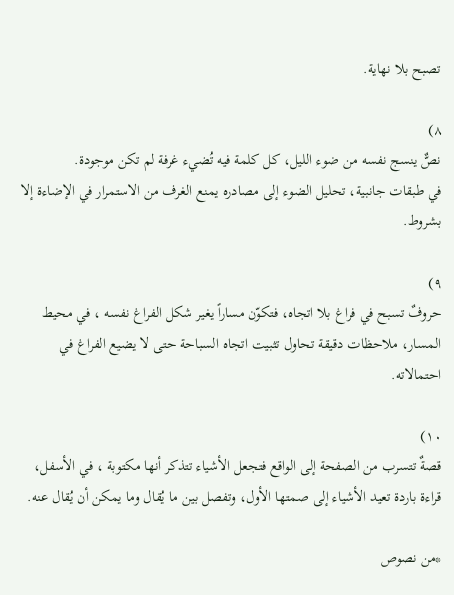تصبح بلا نهاية.

٨)
نصٌّ ينسج نفسه من ضوء الليل، كل كلمة فيه تُضيء غرفة لم تكن موجودة.
في طبقات جانبية، تحليل الضوء إلى مصادره يمنع الغرف من الاستمرار في الإضاءة إلا بشروط.

٩)
حروفٌ تسبح في فراغ بلا اتجاه، فتكوّن مساراً يغير شكل الفراغ نفسه ، في محيط المسار، ملاحظات دقيقة تحاول تثبيت اتجاه السباحة حتى لا يضيع الفراغ في احتمالاته.

١٠)
قصةٌ تتسرب من الصفحة إلى الواقع فتجعل الأشياء تتذكر أنها مكتوبة ، في الأسفل، قراءة باردة تعيد الأشياء إلى صمتها الأول، وتفصل بين ما يُقال وما يمكن أن يُقال عنه.

*من نصوص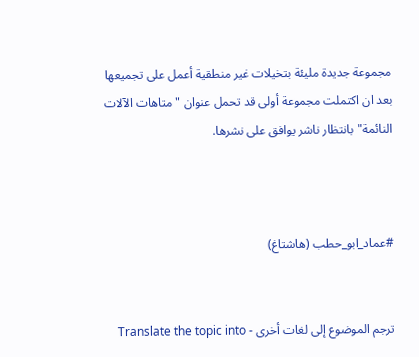مجموعة جديدة مليئة بتخيلات غير منطقية أعمل على تجميعها بعد ان اكتملت مجموعة أولى قد تحمل عنوان "متاهات الآلات النائمة"بانتظار ناشر يوافق على نشرها.



#عماد_ابو_حطب (هاشتاغ)


ترجم الموضوع إلى لغات أخرى - Translate the topic into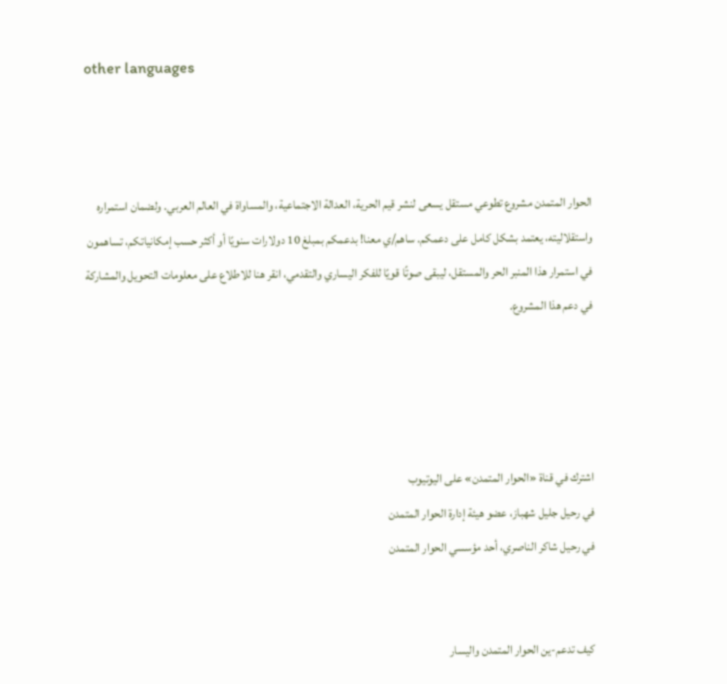other languages



الحوار المتمدن مشروع تطوعي مستقل يسعى لنشر قيم الحرية، العدالة الاجتماعية، والمساواة في العالم العربي. ولضمان استمراره واستقلاليته، يعتمد بشكل كامل على دعمكم. ساهم/ي معنا! بدعمكم بمبلغ 10 دولارات سنويًا أو أكثر حسب إمكانياتكم، تساهمون في استمرار هذا المنبر الحر والمستقل، ليبقى صوتًا قويًا للفكر اليساري والتقدمي، انقر هنا للاطلاع على معلومات التحويل والمشاركة في دعم هذا المشروع.




اشترك في قناة «الحوار المتمدن» على اليوتيوب
في رحيل جليل شهباز، عضو هيئة إدارة الحوار المتمدن
في رحيل شاكر الناصري، أحد مؤسسي الحوار المتمدن


كيف تدعم-ين الحوار المتمدن واليسار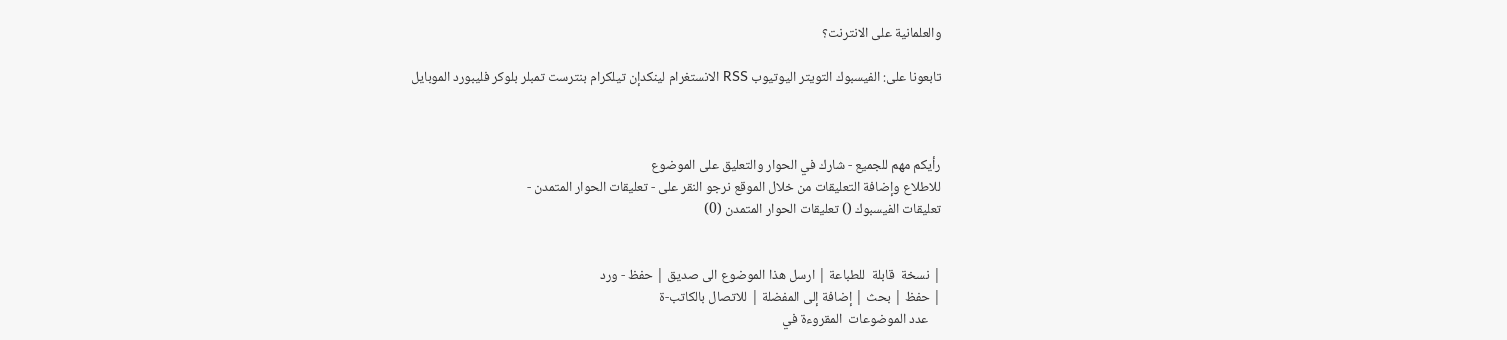والعلمانية على الانترنت؟

تابعونا على: الفيسبوك التويتر اليوتيوب RSS الانستغرام لينكدإن تيلكرام بنترست تمبلر بلوكر فليبورد الموبايل



رأيكم مهم للجميع - شارك في الحوار والتعليق على الموضوع
للاطلاع وإضافة التعليقات من خلال الموقع نرجو النقر على - تعليقات الحوار المتمدن -
تعليقات الفيسبوك () تعليقات الحوار المتمدن (0)


| نسخة  قابلة  للطباعة | ارسل هذا الموضوع الى صديق | حفظ - ورد
| حفظ | بحث | إضافة إلى المفضلة | للاتصال بالكاتب-ة
    عدد الموضوعات  المقروءة في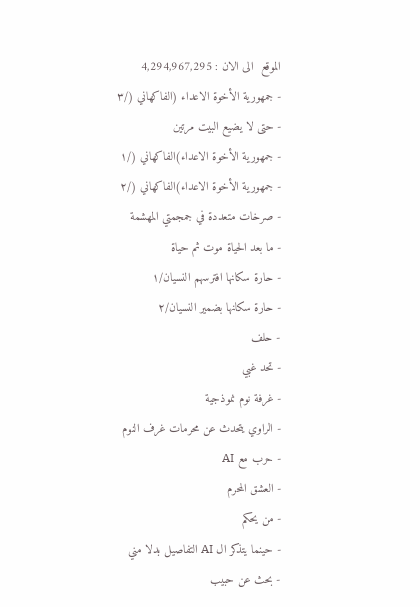الموقع  الى الان : 4,294,967,295
- جمهورية الأخوة الاعداء (الفاكهاني (/٣
- حتى لا يضيع البيت مرتين
- جمهورية الأخوة الاعداء)الفاكهاني (/١
- جمهورية الأخوة الاعداء)الفاكهاني (/٢
- صرخات متعددة في جمجمتي المهشمة
- ما بعد الحياة موت ثم حياة
- حارة سكانها افترسهم النسيان/١
- حارة سكانها بضمير النسيان/٢
- حلف
- تحد غبي
- غرفة نوم نموذجية
- الراوي يتحدث عن محرمات غرف النوم
- حرب مع AI
- العشق المحرم
- من يحكم
- حينما يتذكر ال AI التفاصيل بدلا مني
- بحث عن حبيب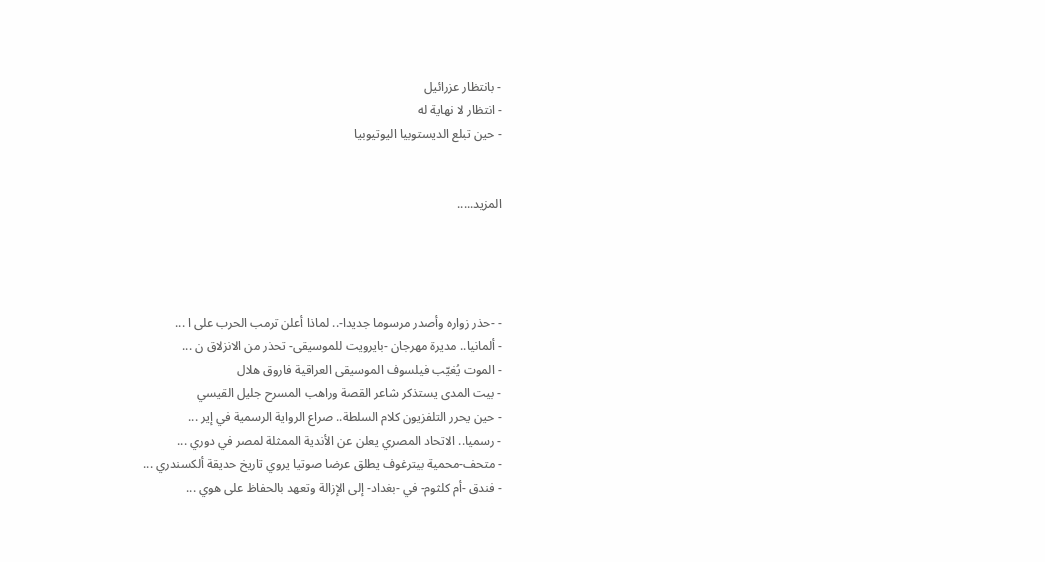- بانتظار عزرائيل
- انتظار لا نهاية له
- حين تبلع الديستوبيا اليوتيوبيا


المزيد.....




- -حذر زواره وأصدر مرسوما جديدا-.. لماذا أعلن ترمب الحرب على ا ...
- ألمانيا.. مديرة مهرجان -بايرويت للموسيقى- تحذر من الانزلاق ن ...
- الموت يُغيّب فيلسوف الموسيقى العراقية فاروق هلال
- بيت المدى يستذكر شاعر القصة وراهب المسرح جليل القيسي
- حين يحرر التلفزيون كلام السلطة.. صراع الرواية الرسمية في إير ...
- رسميا.. الاتحاد المصري يعلن عن الأندية الممثلة لمصر في دوري ...
- متحف-محمية بيترغوف يطلق عرضا صوتيا يروي تاريخ حديقة ألكسندري ...
- فندق -أم كلثوم- في -بغداد- إلى الإزالة وتعهد بالحفاظ على هوي ...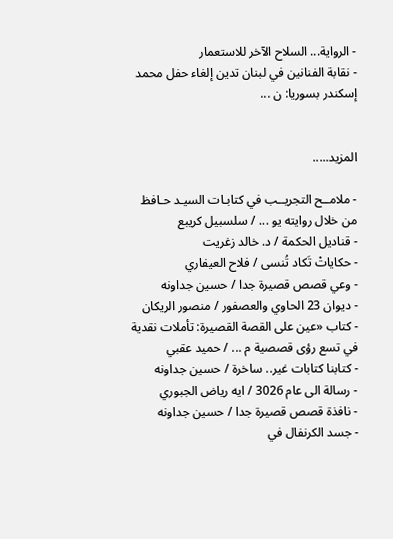- الرواية... السلاح الآخر للاستعمار
- نقابة الفنانين في لبنان تدين إلغاء حفل محمد إسكندر بسوريا: ن ...


المزيد.....

- ملامــح التجريــب في كتابـات السيـد حـافظ من خلال روايته يو ... / سلسبيل كريبع
- قناديل الحكمة / د. خالد زغريت
- حكاياتْ تَكاد تُنسى / فلاح العيفاري
- وعي قصص قصيرة جدا / حسين جداونه
- ديوان 23 الحاوي والعصفور / منصور الريكان
- كتاب «عين على القصة القصيرة: تأملات نقدية في تسع رؤى قصصية م ... / حميد عقبي
- كتابنا كتابات غير.. ساخرة / حسين جداونه
- رسالة الى عام 3026 / ايه رياض الجبوري
- نافذة قصص قصيرة جدا / حسين جداونه
- جسد الكرنفال في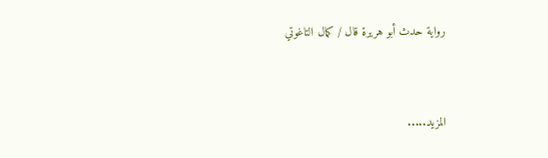رواية حدث أبو هريرة قال / كمال التاغوتي


المزيد.....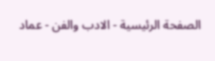الصفحة الرئيسية - الادب والفن - عماد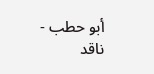أبو حطب - ناقد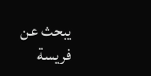يبحث عن فريسة